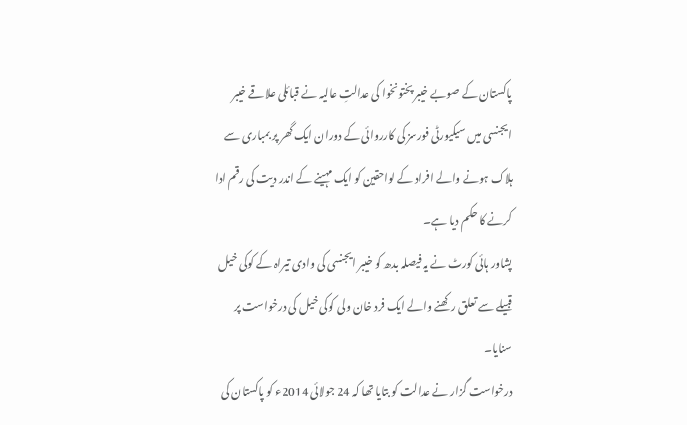پاکستان کے صوبے خیبر پختونخوا کی عدالتِ عالیہ نے قبائلی علاقے خیبر ایجنسی میں سیکیورٹی فورسز کی کارروائی کے دوران ایک گھر پر بمباری سے ہلاک ہونے والے افراد کے لواحقین کو ایک مہینے کے اندر دیت کی رقم ادا کرنے کا حکم دیا ہے۔
پشاور ہائی کورٹ نے یہ فیصلہ بدھ کو خیبر ایجنسی کی وادی تیراہ کے کوکی خیل قبیلے سے تعلق رکھنے والے ایک فرد خان ولی کوکی خیل کی درخواست پر سنایا۔
درخواست گزار نے عدالت کو بتایا تھا کہ 24 جولائی 2014ء کو پاکستان کی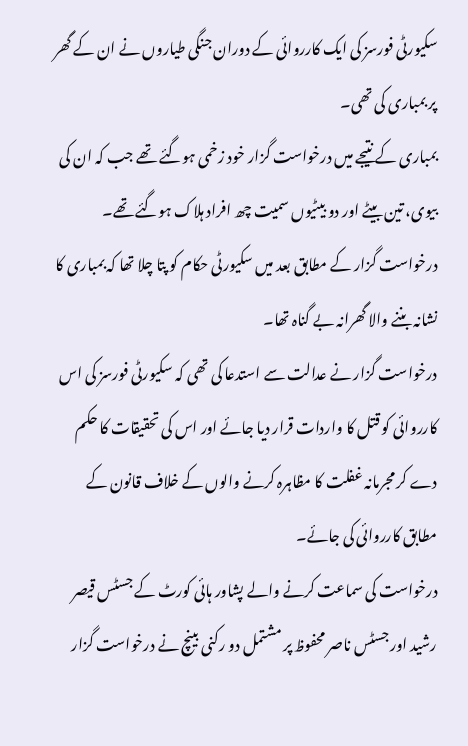سکیورٹی فورسز کی ایک کارروائی کے دوران جنگی طیاروں نے ان کے گھر پر بمباری کی تھی۔
بمباری کے نتیجے میں درخواست گزار خود زخمی ہوگئے تھے جب کہ ان کی بیوی، تین بیٹے اور دو بیٹیوں سمیت چھ افراد ہلاک ہوگئے تھے۔
درخواست گزار کے مطابق بعد میں سکیورٹی حکام کو پتا چلا تھا کہ بمباری کا نشانہ بننے والا گھرانہ بے گناہ تھا۔
درخواست گزار نے عدالت سے استدعا کی تھی کہ سکیورٹی فورسز کی اس کارروائی کو قتل کا واردات قرار دیا جائے اور اس کی تحقیقات کا حکم دے کر مجرمانہ غفلت کا مظاہرہ کرنے والوں کے خلاف قانون کے مطابق کارروائی کی جائے۔
درخواست کی سماعت کرنے والے پشاور ہائی کورٹ کے جسٹس قیصر رشید اور جسٹس ناصر محفوظ پر مشتمل دو رکنی بینچ نے درخواست گزار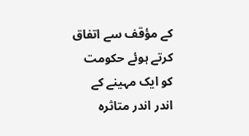کے مؤقف سے اتفاق کرتے ہوئے حکومت کو ایک مہینے کے اندر اندر متاثرہ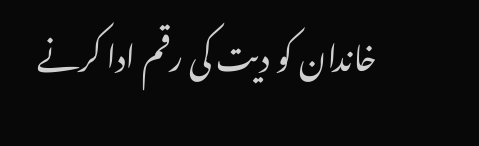خاندان کو دیت کی رقم ادا کرنے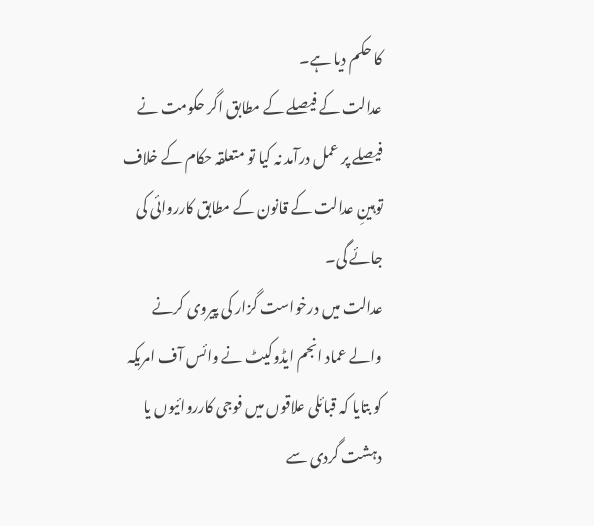کا حکم دیا ہے۔
عدالت کے فیصلے کے مطابق اگر حکومت نے فیصلے پر عمل درآمد نہ کیا تو متعلقہ حکام کے خلاف توہینِ عدالت کے قانون کے مطابق کارروائی کی جائے گی۔
عدالت میں درخواست گزار کی پیروی کرنے والے عماد انجم ایڈوکیٹ نے وائس آف امریکہ کو بتایا کہ قبائلی علاقوں میں فوجی کارروائیوں یا دہشت گردی سے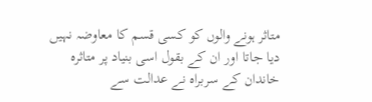متاثر ہونے والوں کو کسی قسم کا معاوضہ نہیں دیا جاتا اور ان کے بقول اسی بنیاد پر متاثرہ خاندان کے سربراہ نے عدالت سے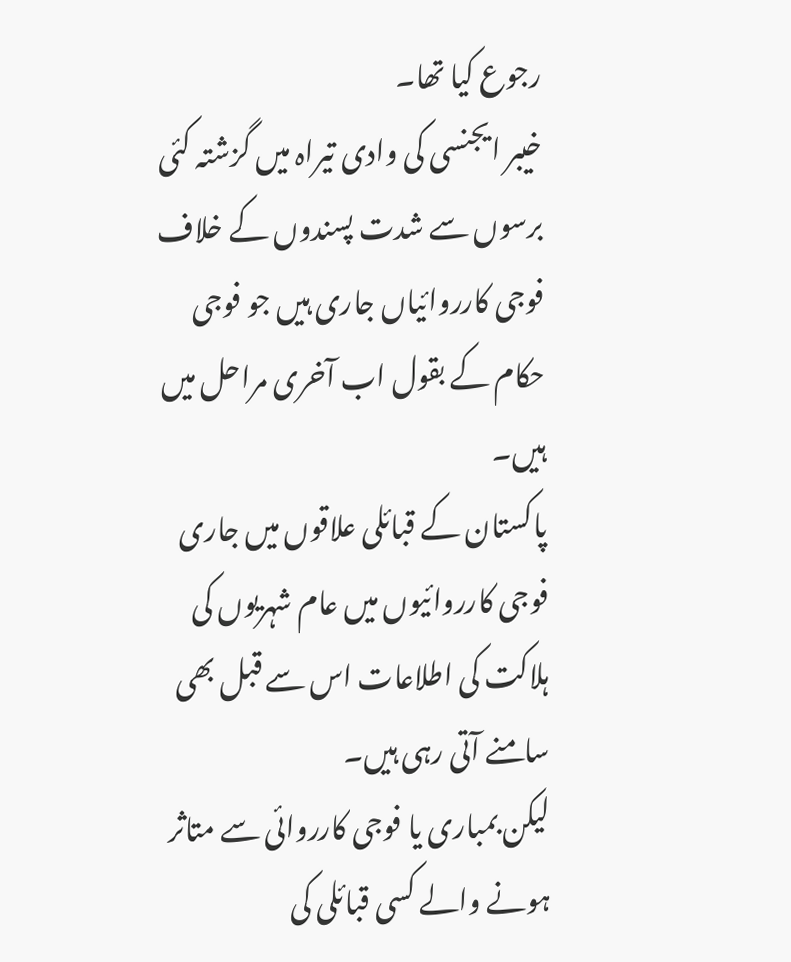رجوع کیا تھا۔
خیبر ایجنسی کی وادی تیراہ میں گزشتہ کئی برسوں سے شدت پسندوں کے خلاف فوجی کارروائیاں جاری ہیں جو فوجی حکام کے بقول اب آخری مراحل میں ہیں۔
پاکستان کے قبائلی علاقوں میں جاری فوجی کارروائیوں میں عام شہریوں کی ہلاکت کی اطلاعات اس سے قبل بھی سامنے آتی رہی ہیں۔
لیکن بمباری یا فوجی کارروائی سے متاثر ہونے والے کسی قبائلی کی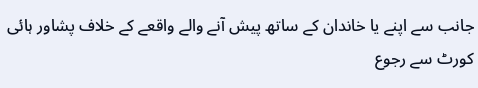جانب سے اپنے یا خاندان کے ساتھ پیش آنے والے واقعے کے خلاف پشاور ہائی کورٹ سے رجوع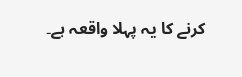کرنے کا یہ پہلا واقعہ ہے۔